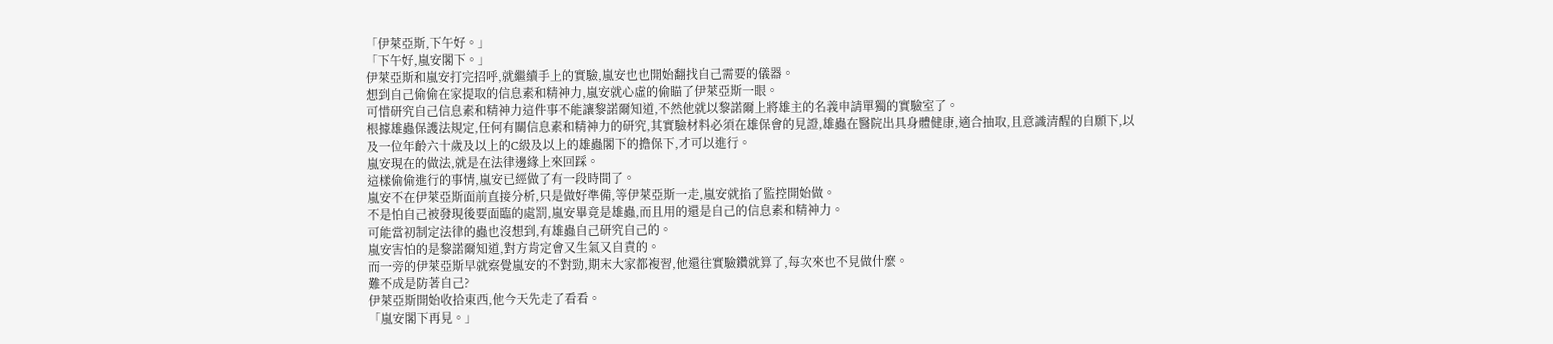「伊萊亞斯,下午好。」
「下午好,嵐安閣下。」
伊萊亞斯和嵐安打完招呼,就繼續手上的實驗,嵐安也也開始翻找自己需要的儀器。
想到自己偷偷在家提取的信息素和精神力,嵐安就心虛的偷瞄了伊萊亞斯一眼。
可惜研究自己信息素和精神力這件事不能讓黎諾爾知道,不然他就以黎諾爾上將雄主的名義申請單獨的實驗室了。
根據雄蟲保護法規定,任何有關信息素和精神力的研究,其實驗材料必須在雄保會的見證,雄蟲在醫院出具身體健康,適合抽取,且意識清醒的自願下,以及一位年齡六十歲及以上的C級及以上的雄蟲閣下的擔保下,才可以進行。
嵐安現在的做法,就是在法律邊緣上來回踩。
這樣偷偷進行的事情,嵐安已經做了有一段時間了。
嵐安不在伊萊亞斯面前直接分析,只是做好準備,等伊萊亞斯一走,嵐安就掐了監控開始做。
不是怕自己被發現後要面臨的處罰,嵐安畢竟是雄蟲,而且用的還是自己的信息素和精神力。
可能當初制定法律的蟲也沒想到,有雄蟲自己研究自己的。
嵐安害怕的是黎諾爾知道,對方肯定會又生氣又自責的。
而一旁的伊萊亞斯早就察覺嵐安的不對勁,期末大家都複習,他還往實驗鑽就算了,每次來也不見做什麼。
難不成是防著自己?
伊萊亞斯開始收拾東西,他今天先走了看看。
「嵐安閣下再見。」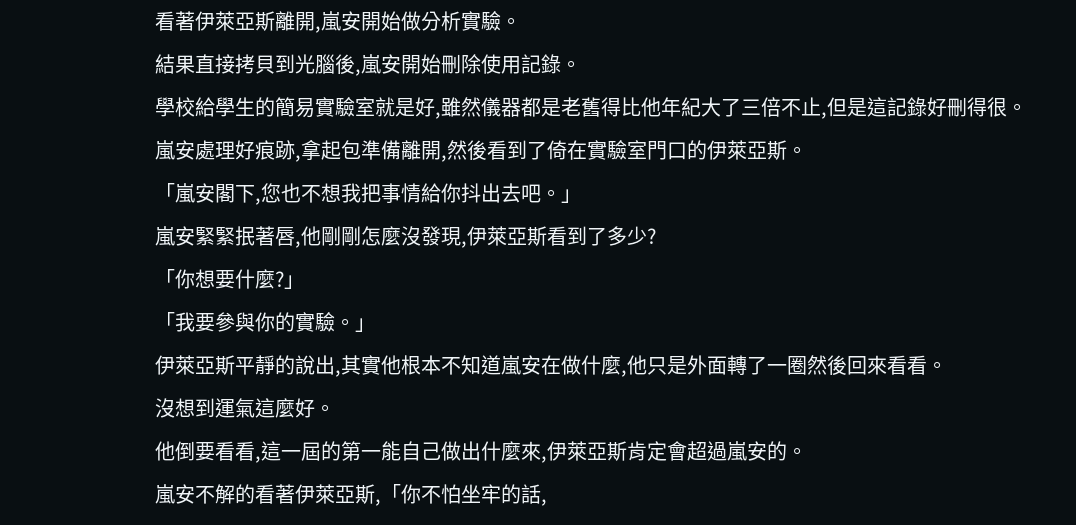看著伊萊亞斯離開,嵐安開始做分析實驗。
結果直接拷貝到光腦後,嵐安開始刪除使用記錄。
學校給學生的簡易實驗室就是好,雖然儀器都是老舊得比他年紀大了三倍不止,但是這記錄好刪得很。
嵐安處理好痕跡,拿起包準備離開,然後看到了倚在實驗室門口的伊萊亞斯。
「嵐安閣下,您也不想我把事情給你抖出去吧。」
嵐安緊緊抿著唇,他剛剛怎麼沒發現,伊萊亞斯看到了多少?
「你想要什麼?」
「我要參與你的實驗。」
伊萊亞斯平靜的說出,其實他根本不知道嵐安在做什麼,他只是外面轉了一圈然後回來看看。
沒想到運氣這麼好。
他倒要看看,這一屆的第一能自己做出什麼來,伊萊亞斯肯定會超過嵐安的。
嵐安不解的看著伊萊亞斯,「你不怕坐牢的話,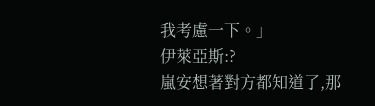我考慮一下。」
伊萊亞斯:?
嵐安想著對方都知道了,那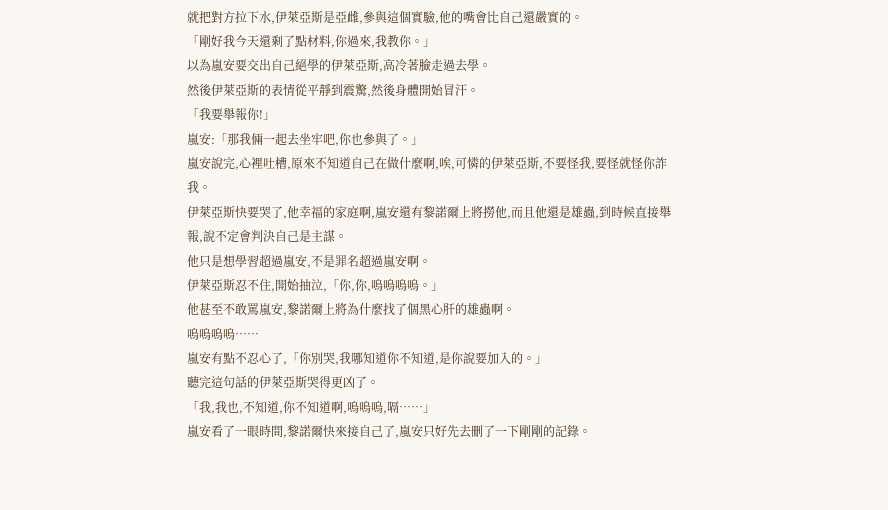就把對方拉下水,伊萊亞斯是亞雌,參與這個實驗,他的嘴會比自己還嚴實的。
「剛好我今天還剩了點材料,你過來,我教你。」
以為嵐安要交出自己絕學的伊萊亞斯,高冷著臉走過去學。
然後伊萊亞斯的表情從平靜到震驚,然後身體開始冒汗。
「我要舉報你!」
嵐安:「那我倆一起去坐牢吧,你也參與了。」
嵐安說完,心裡吐槽,原來不知道自己在做什麼啊,唉,可憐的伊萊亞斯,不要怪我,要怪就怪你詐我。
伊萊亞斯快要哭了,他幸福的家庭啊,嵐安還有黎諾爾上將撈他,而且他還是雄蟲,到時候直接舉報,說不定會判決自己是主謀。
他只是想學習超過嵐安,不是罪名超過嵐安啊。
伊萊亞斯忍不住,開始抽泣,「你,你,嗚嗚嗚嗚。」
他甚至不敢罵嵐安,黎諾爾上將為什麼找了個黑心肝的雄蟲啊。
嗚嗚嗚嗚……
嵐安有點不忍心了,「你別哭,我哪知道你不知道,是你說要加入的。」
聽完這句話的伊萊亞斯哭得更凶了。
「我,我也,不知道,你不知道啊,嗚嗚嗚,嗝……」
嵐安看了一眼時間,黎諾爾快來接自己了,嵐安只好先去刪了一下剛剛的記錄。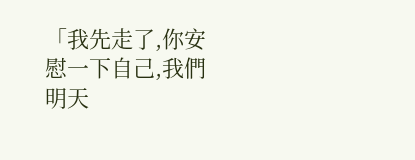「我先走了,你安慰一下自己,我們明天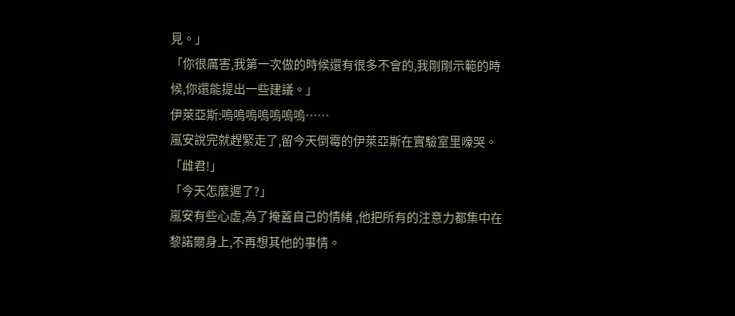見。」
「你很厲害,我第一次做的時候還有很多不會的,我剛剛示範的時候,你還能提出一些建議。」
伊萊亞斯:嗚嗚嗚嗚嗚嗚嗚……
嵐安說完就趕緊走了,留今天倒霉的伊萊亞斯在實驗室里嚎哭。
「雌君!」
「今天怎麼遲了?」
嵐安有些心虛,為了掩蓋自己的情緒 ,他把所有的注意力都集中在黎諾爾身上,不再想其他的事情。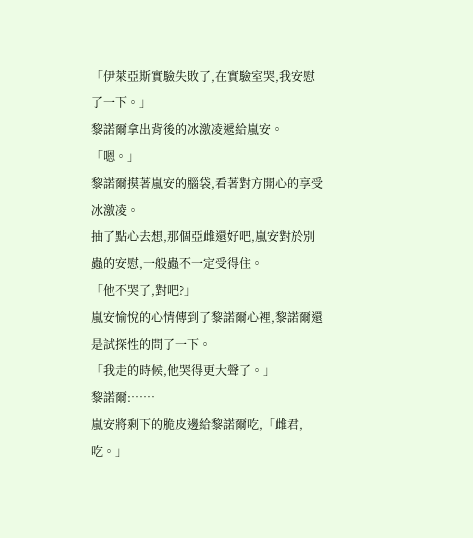「伊萊亞斯實驗失敗了,在實驗室哭,我安慰了一下。」
黎諾爾拿出背後的冰激凌遞給嵐安。
「嗯。」
黎諾爾摸著嵐安的腦袋,看著對方開心的享受冰激凌。
抽了點心去想,那個亞雌還好吧,嵐安對於別蟲的安慰,一般蟲不一定受得住。
「他不哭了,對吧?」
嵐安愉悅的心情傳到了黎諾爾心裡,黎諾爾還是試探性的問了一下。
「我走的時候,他哭得更大聲了。」
黎諾爾:……
嵐安將剩下的脆皮邊給黎諾爾吃,「雌君,吃。」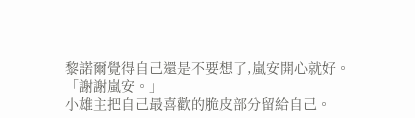黎諾爾覺得自己還是不要想了,嵐安開心就好。
「謝謝嵐安。」
小雄主把自己最喜歡的脆皮部分留給自己。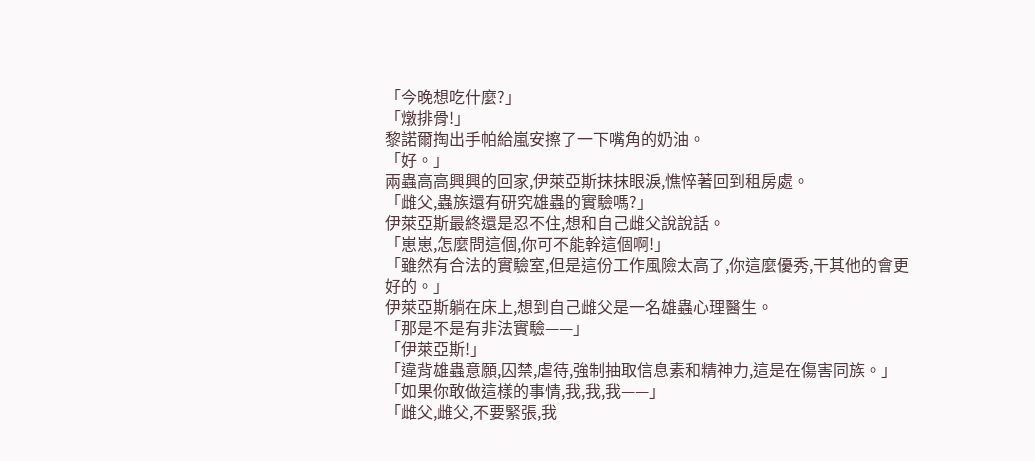「今晚想吃什麼?」
「燉排骨!」
黎諾爾掏出手帕給嵐安擦了一下嘴角的奶油。
「好。」
兩蟲高高興興的回家,伊萊亞斯抹抹眼淚,憔悴著回到租房處。
「雌父,蟲族還有研究雄蟲的實驗嗎?」
伊萊亞斯最終還是忍不住,想和自己雌父說說話。
「崽崽,怎麼問這個,你可不能幹這個啊!」
「雖然有合法的實驗室,但是這份工作風險太高了,你這麼優秀,干其他的會更好的。」
伊萊亞斯躺在床上,想到自己雌父是一名雄蟲心理醫生。
「那是不是有非法實驗——」
「伊萊亞斯!」
「違背雄蟲意願,囚禁,虐待,強制抽取信息素和精神力,這是在傷害同族。」
「如果你敢做這樣的事情,我,我,我——」
「雌父,雌父,不要緊張,我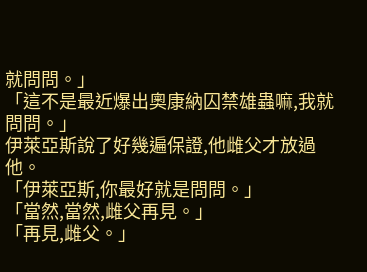就問問。」
「這不是最近爆出奧康納囚禁雄蟲嘛,我就問問。」
伊萊亞斯說了好幾遍保證,他雌父才放過他。
「伊萊亞斯,你最好就是問問。」
「當然,當然,雌父再見。」
「再見,雌父。」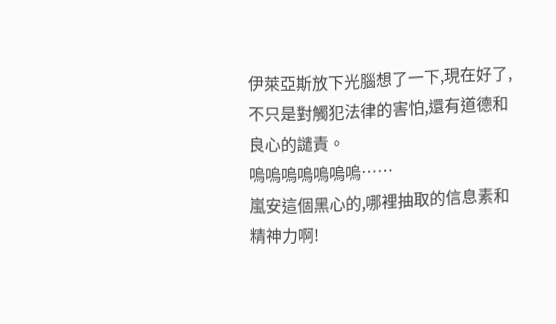伊萊亞斯放下光腦想了一下,現在好了,不只是對觸犯法律的害怕,還有道德和良心的譴責。
嗚嗚嗚嗚嗚嗚嗚……
嵐安這個黑心的,哪裡抽取的信息素和精神力啊!